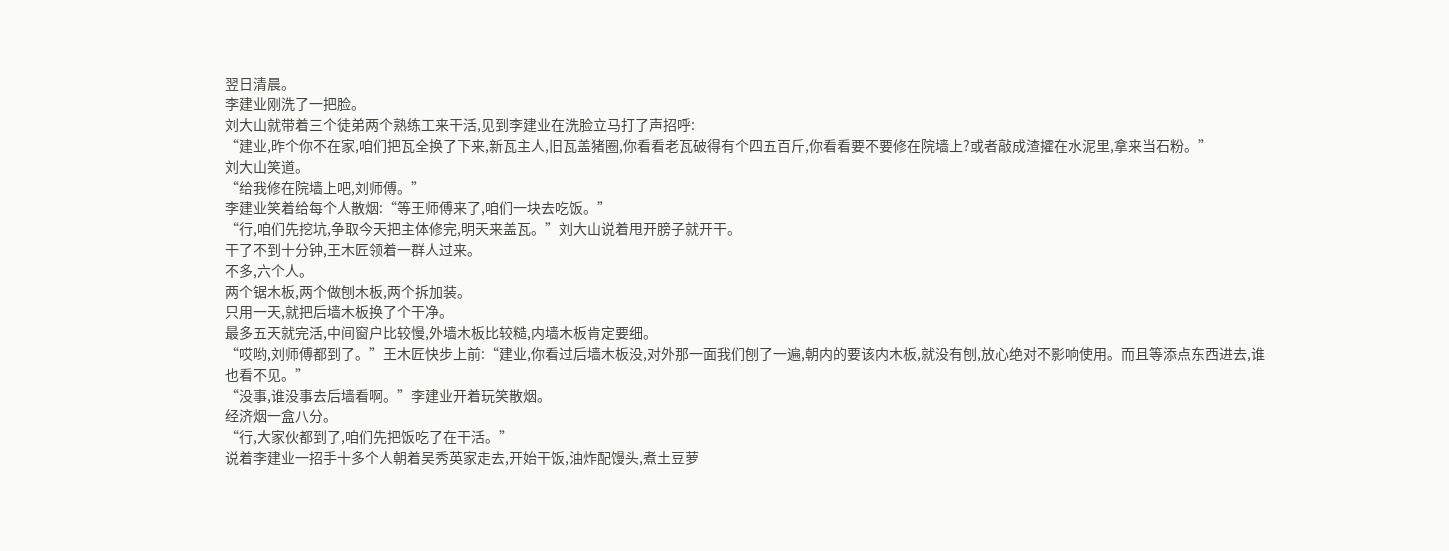翌日清晨。
李建业刚洗了一把脸。
刘大山就带着三个徒弟两个熟练工来干活,见到李建业在洗脸立马打了声招呼:
“建业,昨个你不在家,咱们把瓦全换了下来,新瓦主人,旧瓦盖猪圈,你看看老瓦破得有个四五百斤,你看看要不要修在院墙上?或者敲成渣攉在水泥里,拿来当石粉。”
刘大山笑道。
“给我修在院墙上吧,刘师傅。”
李建业笑着给每个人散烟:“等王师傅来了,咱们一块去吃饭。”
“行,咱们先挖坑,争取今天把主体修完,明天来盖瓦。”刘大山说着甩开膀子就开干。
干了不到十分钟,王木匠领着一群人过来。
不多,六个人。
两个锯木板,两个做刨木板,两个拆加装。
只用一天,就把后墙木板换了个干净。
最多五天就完活,中间窗户比较慢,外墙木板比较糙,内墙木板肯定要细。
“哎哟,刘师傅都到了。”王木匠快步上前:“建业,你看过后墙木板没,对外那一面我们刨了一遍,朝内的要该内木板,就没有刨,放心绝对不影响使用。而且等添点东西进去,谁也看不见。”
“没事,谁没事去后墙看啊。”李建业开着玩笑散烟。
经济烟一盒八分。
“行,大家伙都到了,咱们先把饭吃了在干活。”
说着李建业一招手十多个人朝着吴秀英家走去,开始干饭,油炸配馒头,煮土豆萝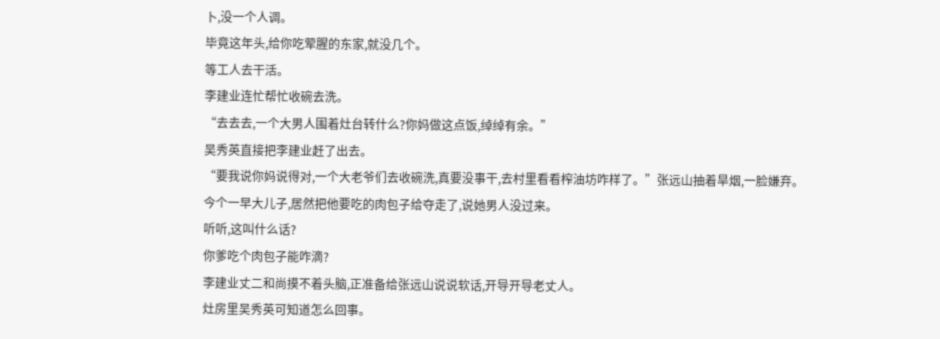卜,没一个人调。
毕竟这年头,给你吃荤腥的东家,就没几个。
等工人去干活。
李建业连忙帮忙收碗去洗。
“去去去,一个大男人围着灶台转什么?你妈做这点饭,绰绰有余。”
吴秀英直接把李建业赶了出去。
“要我说你妈说得对,一个大老爷们去收碗洗,真要没事干,去村里看看榨油坊咋样了。”张远山抽着旱烟,一脸嫌弃。
今个一早大儿子,居然把他要吃的肉包子给夺走了,说她男人没过来。
听听,这叫什么话?
你爹吃个肉包子能咋滴?
李建业丈二和尚摸不着头脑,正准备给张远山说说软话,开导开导老丈人。
灶房里吴秀英可知道怎么回事。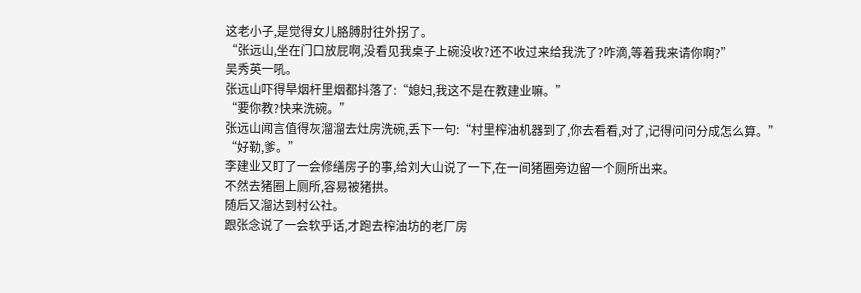这老小子,是觉得女儿胳膊肘往外拐了。
“张远山,坐在门口放屁啊,没看见我桌子上碗没收?还不收过来给我洗了?咋滴,等着我来请你啊?”
吴秀英一吼。
张远山吓得旱烟杆里烟都抖落了:“媳妇,我这不是在教建业嘛。”
“要你教?快来洗碗。”
张远山闻言值得灰溜溜去灶房洗碗,丢下一句:“村里榨油机器到了,你去看看,对了,记得问问分成怎么算。”
“好勒,爹。”
李建业又盯了一会修缮房子的事,给刘大山说了一下,在一间猪圈旁边留一个厕所出来。
不然去猪圈上厕所,容易被猪拱。
随后又溜达到村公社。
跟张念说了一会软乎话,才跑去榨油坊的老厂房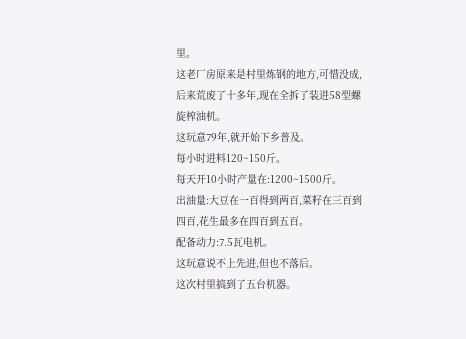里。
这老厂房原来是村里炼钢的地方,可惜没成,后来荒废了十多年,现在全拆了装进58型螺旋榨油机。
这玩意79年,就开始下乡普及。
每小时进料120~150斤。
每天开10小时产量在:1200~1500斤。
出油量:大豆在一百得到两百,菜籽在三百到四百,花生最多在四百到五百。
配备动力:7.5瓦电机。
这玩意说不上先进,但也不落后。
这次村里搞到了五台机器。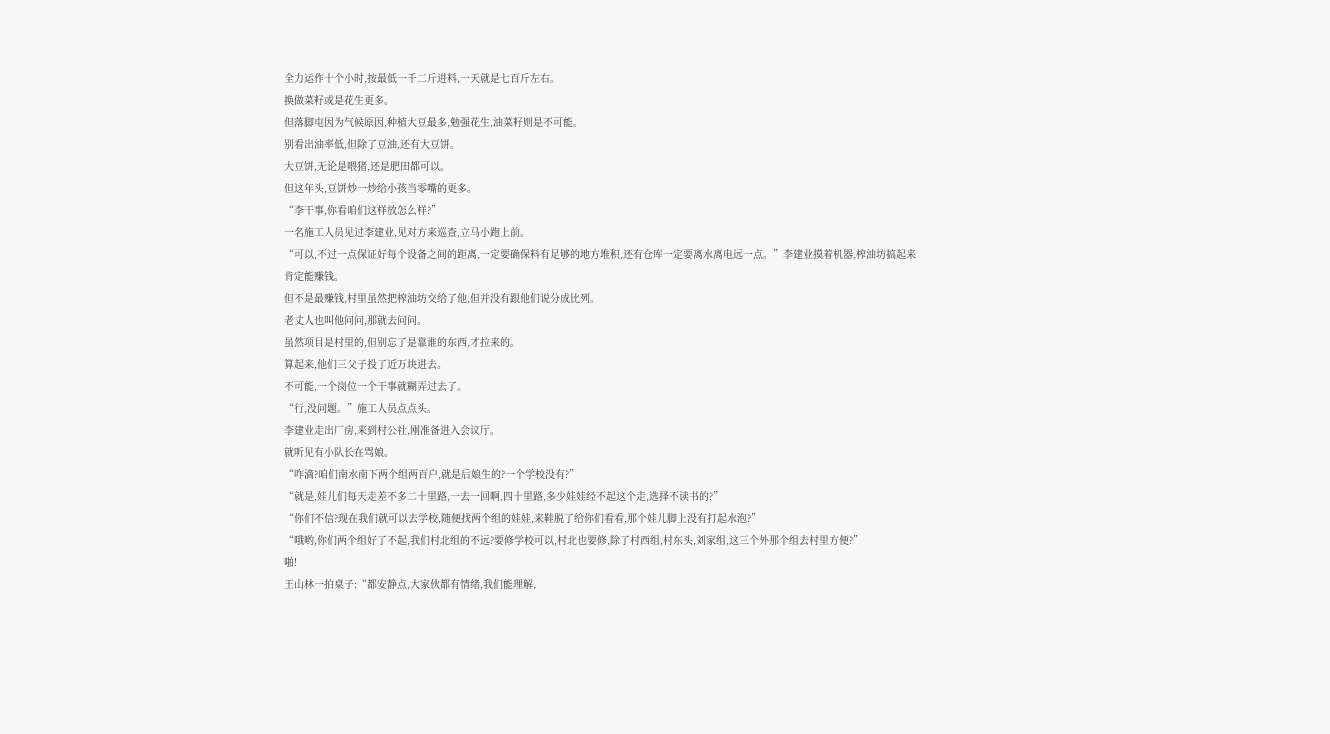全力运作十个小时,按最低一千二斤进料,一天就是七百斤左右。
换做菜籽或是花生更多。
但落脚屯因为气候原因,种植大豆最多,勉强花生,油菜籽则是不可能。
别看出油率低,但除了豆油,还有大豆饼。
大豆饼,无论是喂猪,还是肥田都可以。
但这年头,豆饼炒一炒给小孩当零嘴的更多。
“李干事,你看咱们这样放怎么样?”
一名施工人员见过李建业,见对方来巡查,立马小跑上前。
“可以,不过一点保证好每个设备之间的距离,一定要确保料有足够的地方堆积,还有仓库一定要离水离电远一点。”李建业摸着机器,榨油坊搞起来肯定能赚钱。
但不是最赚钱,村里虽然把榨油坊交给了他,但并没有跟他们说分成比列。
老丈人也叫他问问,那就去问问。
虽然项目是村里的,但别忘了是靠谁的东西,才拉来的。
算起来,他们三父子投了近万块进去。
不可能,一个岗位一个干事就糊弄过去了。
“行,没问题。”施工人员点点头。
李建业走出厂房,来到村公社,刚准备进入会议厅。
就听见有小队长在骂娘。
“咋滴?咱们南水南下两个组两百户,就是后娘生的?一个学校没有?”
“就是,娃儿们每天走差不多二十里路,一去一回啊,四十里路,多少娃娃经不起这个走,选择不读书的?”
“你们不信?现在我们就可以去学校,随便找两个组的娃娃,来鞋脱了给你们看看,那个娃儿脚上没有打起水泡?”
“哦哟,你们两个组好了不起,我们村北组的不远?要修学校可以,村北也要修,除了村西组,村东头,刘家组,这三个外那个组去村里方便?”
啪!
王山林一拍桌子:“都安静点,大家伙都有情绪,我们能理解,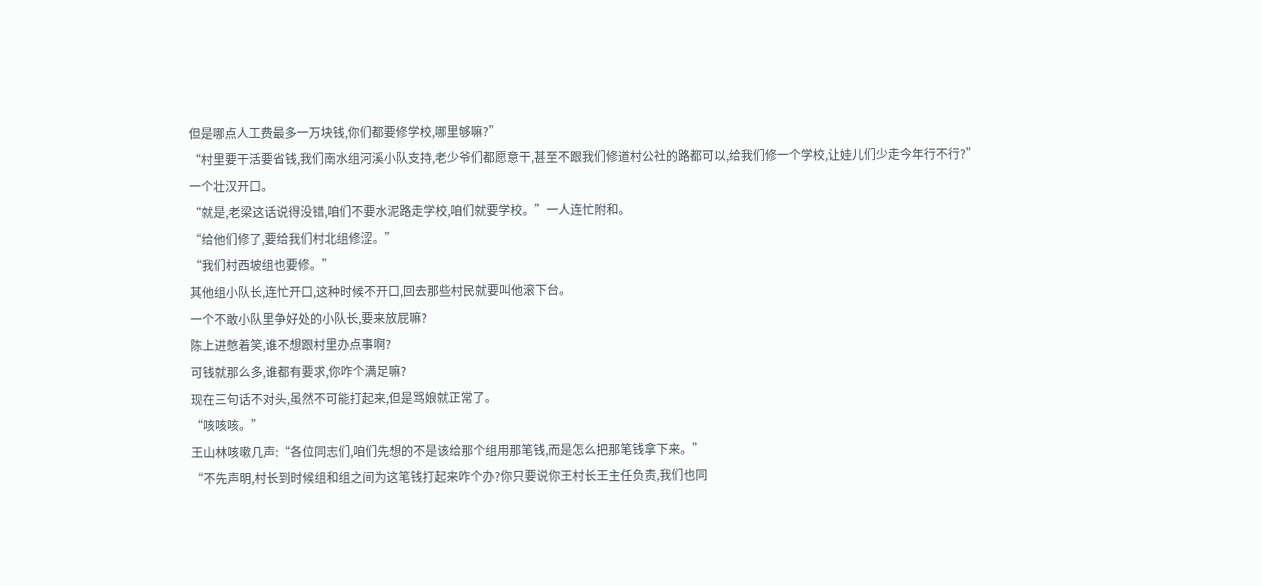但是哪点人工费最多一万块钱,你们都要修学校,哪里够嘛?”
“村里要干活要省钱,我们南水组河溪小队支持,老少爷们都愿意干,甚至不跟我们修道村公社的路都可以,给我们修一个学校,让娃儿们少走今年行不行?”
一个壮汉开口。
“就是,老梁这话说得没错,咱们不要水泥路走学校,咱们就要学校。”一人连忙附和。
“给他们修了,要给我们村北组修涩。”
“我们村西坡组也要修。”
其他组小队长,连忙开口,这种时候不开口,回去那些村民就要叫他滚下台。
一个不敢小队里争好处的小队长,要来放屁嘛?
陈上进憋着笑,谁不想跟村里办点事啊?
可钱就那么多,谁都有要求,你咋个满足嘛?
现在三句话不对头,虽然不可能打起来,但是骂娘就正常了。
“咳咳咳。”
王山林咳嗽几声:“各位同志们,咱们先想的不是该给那个组用那笔钱,而是怎么把那笔钱拿下来。”
“不先声明,村长到时候组和组之间为这笔钱打起来咋个办?你只要说你王村长王主任负责,我们也同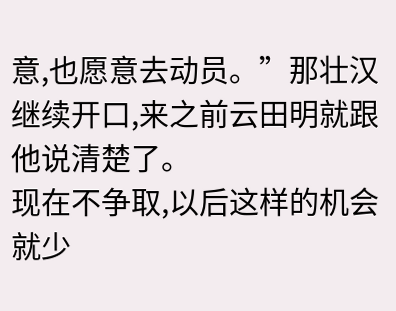意,也愿意去动员。”那壮汉继续开口,来之前云田明就跟他说清楚了。
现在不争取,以后这样的机会就少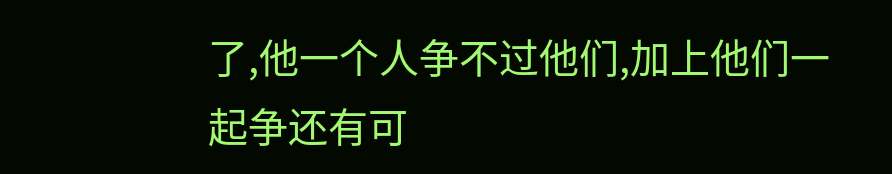了,他一个人争不过他们,加上他们一起争还有可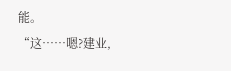能。
“这……嗯?建业,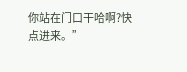你站在门口干哈啊?快点进来。”